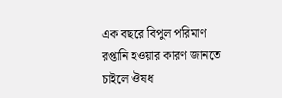এক বছরে বিপুল পরিমাণ রপ্তানি হওয়ার কারণ জানতে চাইলে ঔষধ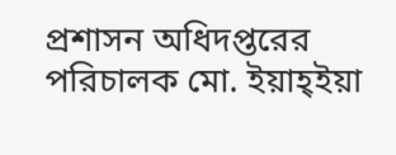প্রশাসন অধিদপ্তরের পরিচালক মো. ইয়াহ্ইয়া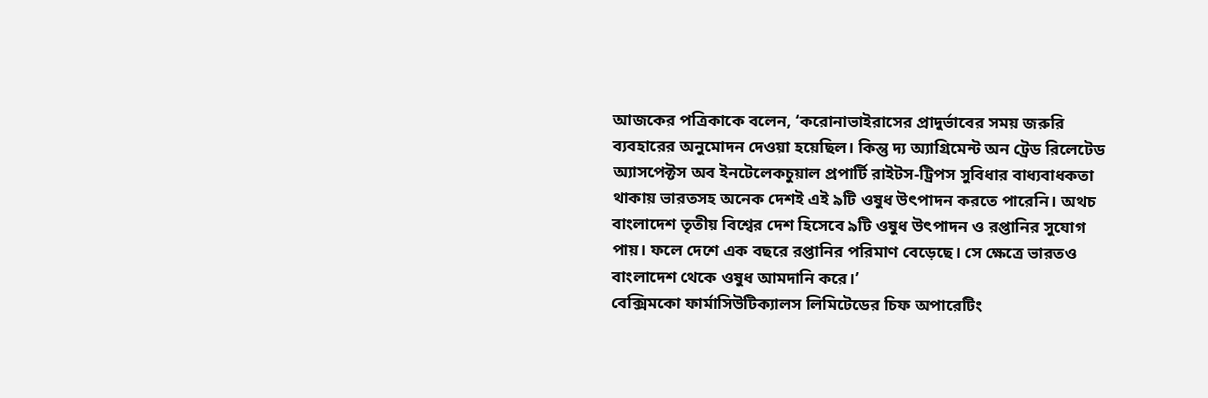আজকের পত্রিকাকে বলেন, ‘করোনাভাইরাসের প্রাদুর্ভাবের সময় জরুরি ব্যবহারের অনুমোদন দেওয়া হয়েছিল। কিন্তু দ্য অ্যাগ্রিমেন্ট অন ট্রেড রিলেটেড অ্যাসপেক্টস অব ইনটেলেকচুয়াল প্রপার্টি রাইটস-ট্রিপস সুবিধার বাধ্যবাধকতা থাকায় ভারতসহ অনেক দেশই এই ৯টি ওষুধ উৎপাদন করতে পারেনি। অথচ বাংলাদেশ তৃতীয় বিশ্বের দেশ হিসেবে ৯টি ওষুধ উৎপাদন ও রপ্তানির সুযোগ পায়। ফলে দেশে এক বছরে রপ্তানির পরিমাণ বেড়েছে। সে ক্ষেত্রে ভারতও বাংলাদেশ থেকে ওষুধ আমদানি করে।’
বেক্সিমকো ফার্মাসিউটিক্যালস লিমিটেডের চিফ অপারেটিং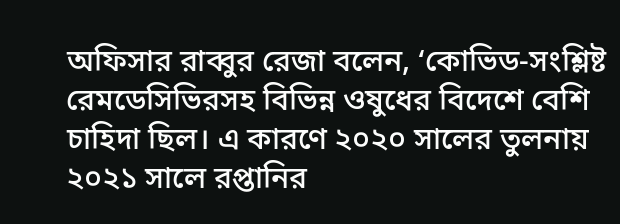অফিসার রাব্বুর রেজা বলেন, ‘কোভিড-সংশ্লিষ্ট রেমডেসিভিরসহ বিভিন্ন ওষুধের বিদেশে বেশি চাহিদা ছিল। এ কারণে ২০২০ সালের তুলনায় ২০২১ সালে রপ্তানির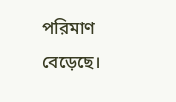পরিমাণ বেড়েছে।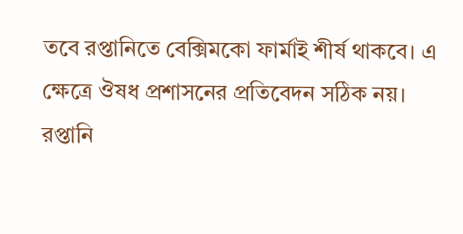তবে রপ্তানিতে বেক্সিমকো ফার্মাই শীর্ষ থাকবে। এ ক্ষেত্রে ঔষধ প্রশাসনের প্রতিবেদন সঠিক নয়। রপ্তানি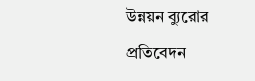উন্নয়ন ব্যুরোর প্রতিবেদন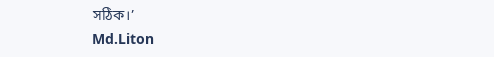সঠিক।’
Md.Liton